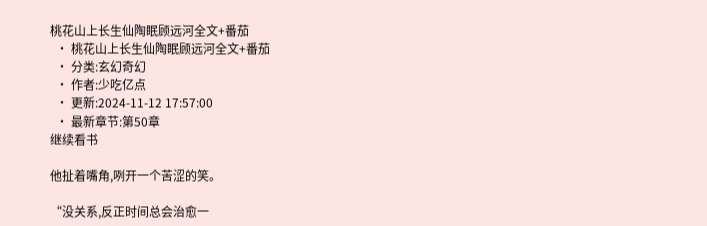桃花山上长生仙陶眠顾远河全文+番茄
  • 桃花山上长生仙陶眠顾远河全文+番茄
  • 分类:玄幻奇幻
  • 作者:少吃亿点
  • 更新:2024-11-12 17:57:00
  • 最新章节:第50章
继续看书

他扯着嘴角,咧开一个苦涩的笑。

“没关系,反正时间总会治愈一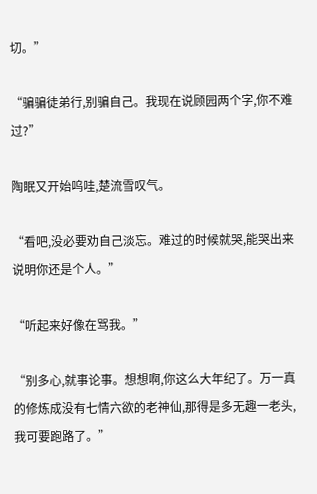切。”

“骗骗徒弟行,别骗自己。我现在说顾园两个字,你不难过?”

陶眠又开始呜哇,楚流雪叹气。

“看吧,没必要劝自己淡忘。难过的时候就哭,能哭出来说明你还是个人。”

“听起来好像在骂我。”

“别多心,就事论事。想想啊,你这么大年纪了。万一真的修炼成没有七情六欲的老神仙,那得是多无趣一老头,我可要跑路了。”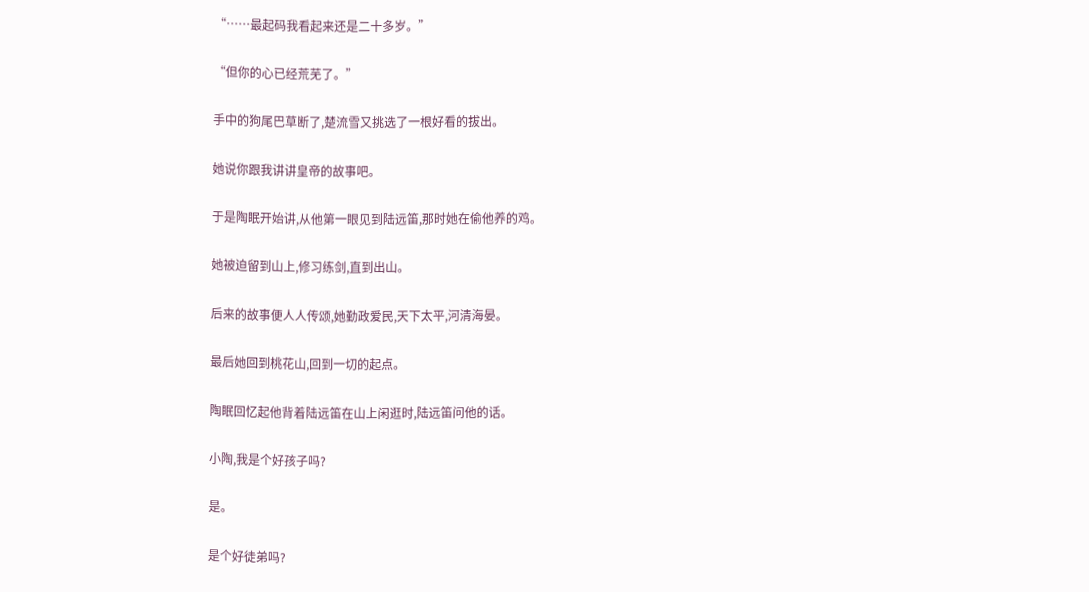“……最起码我看起来还是二十多岁。”

“但你的心已经荒芜了。”

手中的狗尾巴草断了,楚流雪又挑选了一根好看的拔出。

她说你跟我讲讲皇帝的故事吧。

于是陶眠开始讲,从他第一眼见到陆远笛,那时她在偷他养的鸡。

她被迫留到山上,修习练剑,直到出山。

后来的故事便人人传颂,她勤政爱民,天下太平,河清海晏。

最后她回到桃花山,回到一切的起点。

陶眠回忆起他背着陆远笛在山上闲逛时,陆远笛问他的话。

小陶,我是个好孩子吗?

是。

是个好徒弟吗?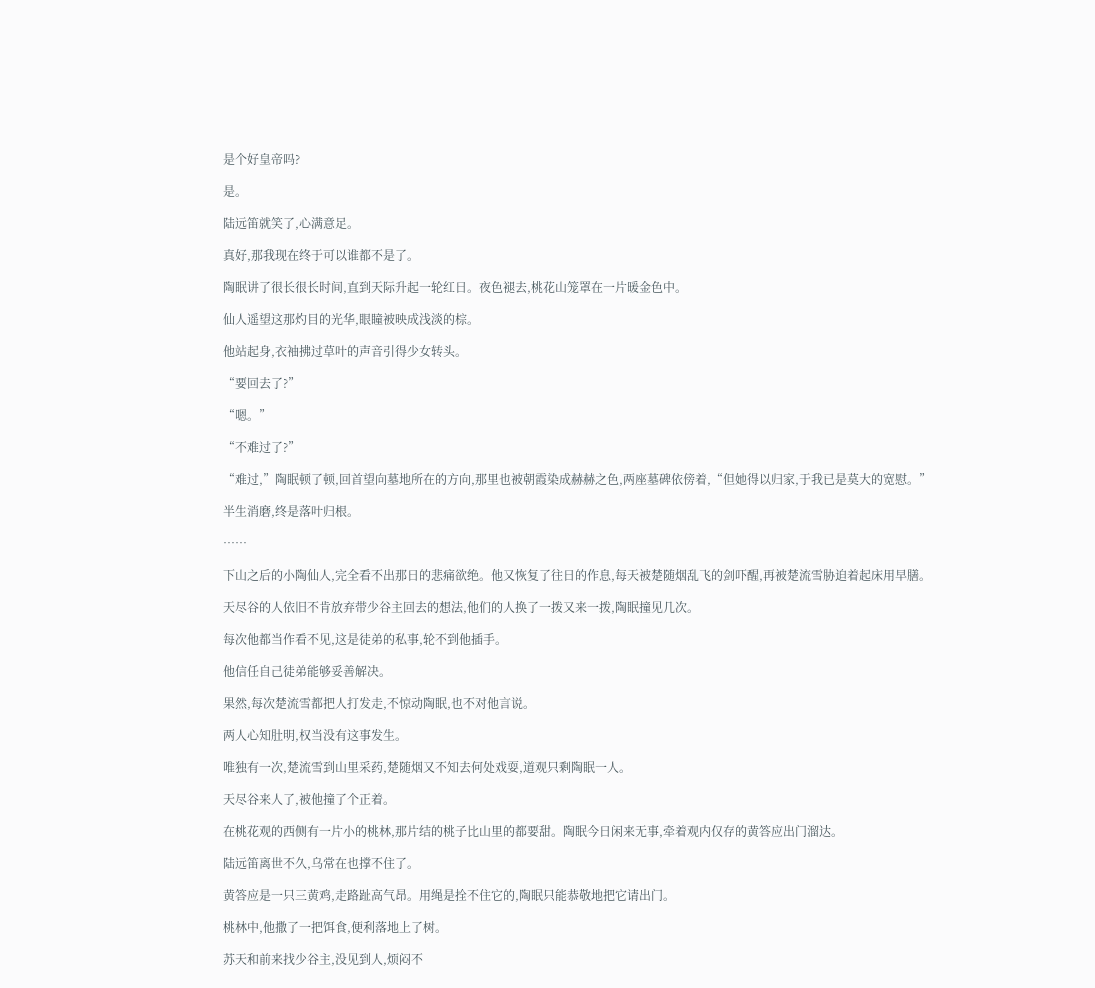是个好皇帝吗?

是。

陆远笛就笑了,心满意足。

真好,那我现在终于可以谁都不是了。

陶眠讲了很长很长时间,直到天际升起一轮红日。夜色褪去,桃花山笼罩在一片暖金色中。

仙人遥望这那灼目的光华,眼瞳被映成浅淡的棕。

他站起身,衣袖拂过草叶的声音引得少女转头。

“要回去了?”

“嗯。”

“不难过了?”

“难过,”陶眠顿了顿,回首望向墓地所在的方向,那里也被朝霞染成赫赫之色,两座墓碑依傍着,“但她得以归家,于我已是莫大的宽慰。”

半生消磨,终是落叶归根。

……

下山之后的小陶仙人,完全看不出那日的悲痛欲绝。他又恢复了往日的作息,每天被楚随烟乱飞的剑吓醒,再被楚流雪胁迫着起床用早膳。

天尽谷的人依旧不肯放弃带少谷主回去的想法,他们的人换了一拨又来一拨,陶眠撞见几次。

每次他都当作看不见,这是徒弟的私事,轮不到他插手。

他信任自己徒弟能够妥善解决。

果然,每次楚流雪都把人打发走,不惊动陶眠,也不对他言说。

两人心知肚明,权当没有这事发生。

唯独有一次,楚流雪到山里采药,楚随烟又不知去何处戏耍,道观只剩陶眠一人。

天尽谷来人了,被他撞了个正着。

在桃花观的西侧有一片小的桃林,那片结的桃子比山里的都要甜。陶眠今日闲来无事,牵着观内仅存的黄答应出门溜达。

陆远笛离世不久,乌常在也撑不住了。

黄答应是一只三黄鸡,走路趾高气昂。用绳是拴不住它的,陶眠只能恭敬地把它请出门。

桃林中,他撒了一把饵食,便利落地上了树。

苏天和前来找少谷主,没见到人,烦闷不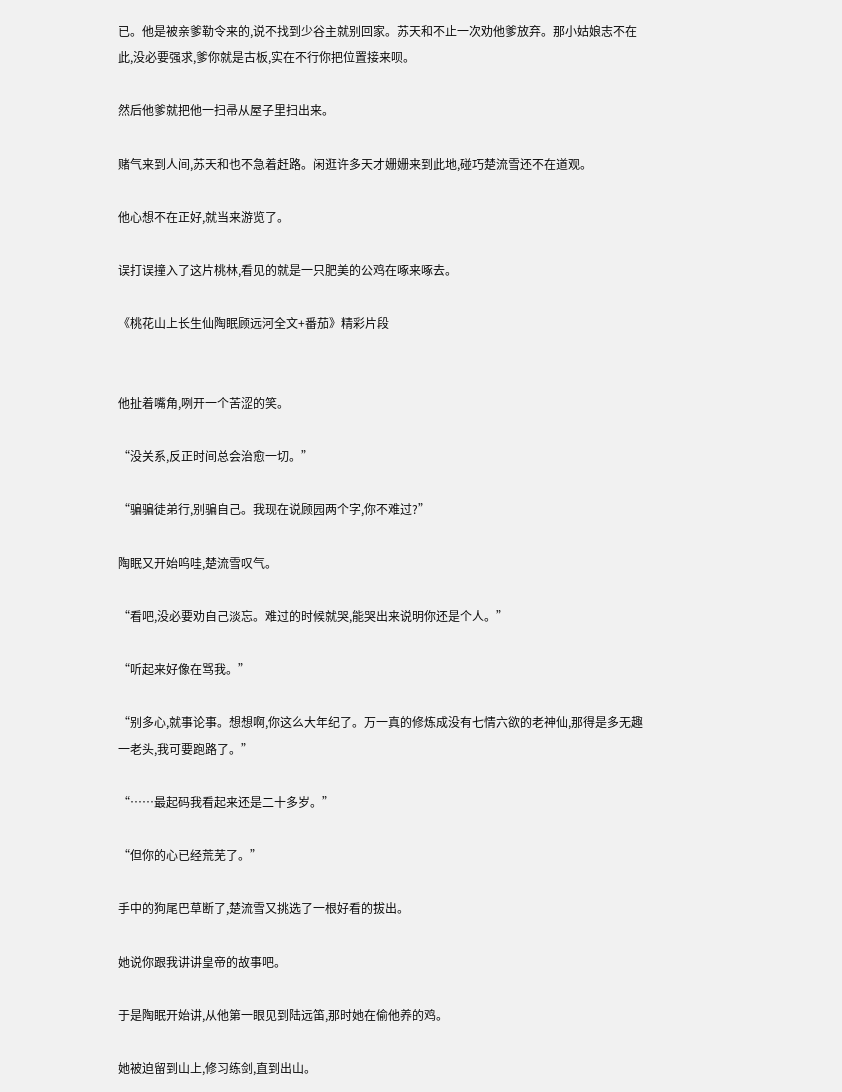已。他是被亲爹勒令来的,说不找到少谷主就别回家。苏天和不止一次劝他爹放弃。那小姑娘志不在此,没必要强求,爹你就是古板,实在不行你把位置接来呗。

然后他爹就把他一扫帚从屋子里扫出来。

赌气来到人间,苏天和也不急着赶路。闲逛许多天才姗姗来到此地,碰巧楚流雪还不在道观。

他心想不在正好,就当来游览了。

误打误撞入了这片桃林,看见的就是一只肥美的公鸡在啄来啄去。

《桃花山上长生仙陶眠顾远河全文+番茄》精彩片段


他扯着嘴角,咧开一个苦涩的笑。

“没关系,反正时间总会治愈一切。”

“骗骗徒弟行,别骗自己。我现在说顾园两个字,你不难过?”

陶眠又开始呜哇,楚流雪叹气。

“看吧,没必要劝自己淡忘。难过的时候就哭,能哭出来说明你还是个人。”

“听起来好像在骂我。”

“别多心,就事论事。想想啊,你这么大年纪了。万一真的修炼成没有七情六欲的老神仙,那得是多无趣一老头,我可要跑路了。”

“……最起码我看起来还是二十多岁。”

“但你的心已经荒芜了。”

手中的狗尾巴草断了,楚流雪又挑选了一根好看的拔出。

她说你跟我讲讲皇帝的故事吧。

于是陶眠开始讲,从他第一眼见到陆远笛,那时她在偷他养的鸡。

她被迫留到山上,修习练剑,直到出山。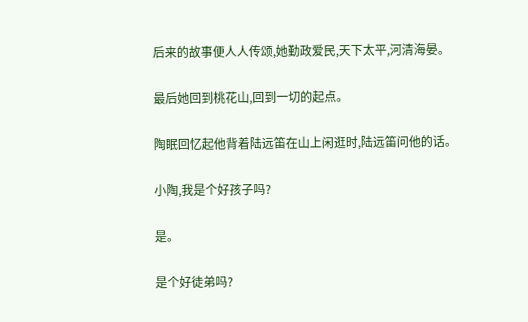后来的故事便人人传颂,她勤政爱民,天下太平,河清海晏。

最后她回到桃花山,回到一切的起点。

陶眠回忆起他背着陆远笛在山上闲逛时,陆远笛问他的话。

小陶,我是个好孩子吗?

是。

是个好徒弟吗?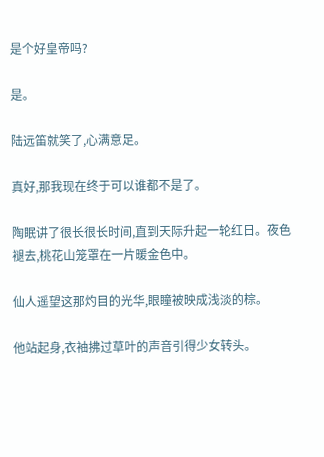是个好皇帝吗?

是。

陆远笛就笑了,心满意足。

真好,那我现在终于可以谁都不是了。

陶眠讲了很长很长时间,直到天际升起一轮红日。夜色褪去,桃花山笼罩在一片暖金色中。

仙人遥望这那灼目的光华,眼瞳被映成浅淡的棕。

他站起身,衣袖拂过草叶的声音引得少女转头。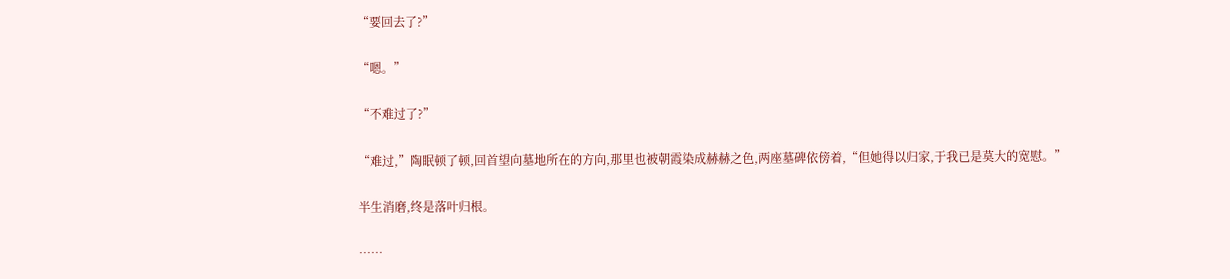“要回去了?”

“嗯。”

“不难过了?”

“难过,”陶眠顿了顿,回首望向墓地所在的方向,那里也被朝霞染成赫赫之色,两座墓碑依傍着,“但她得以归家,于我已是莫大的宽慰。”

半生消磨,终是落叶归根。

……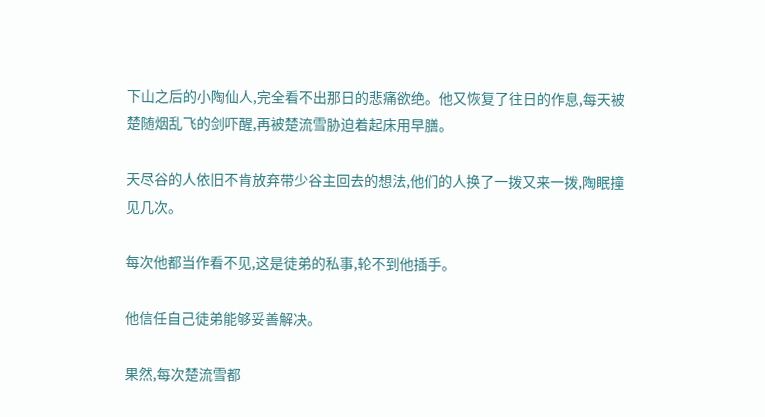下山之后的小陶仙人,完全看不出那日的悲痛欲绝。他又恢复了往日的作息,每天被楚随烟乱飞的剑吓醒,再被楚流雪胁迫着起床用早膳。

天尽谷的人依旧不肯放弃带少谷主回去的想法,他们的人换了一拨又来一拨,陶眠撞见几次。

每次他都当作看不见,这是徒弟的私事,轮不到他插手。

他信任自己徒弟能够妥善解决。

果然,每次楚流雪都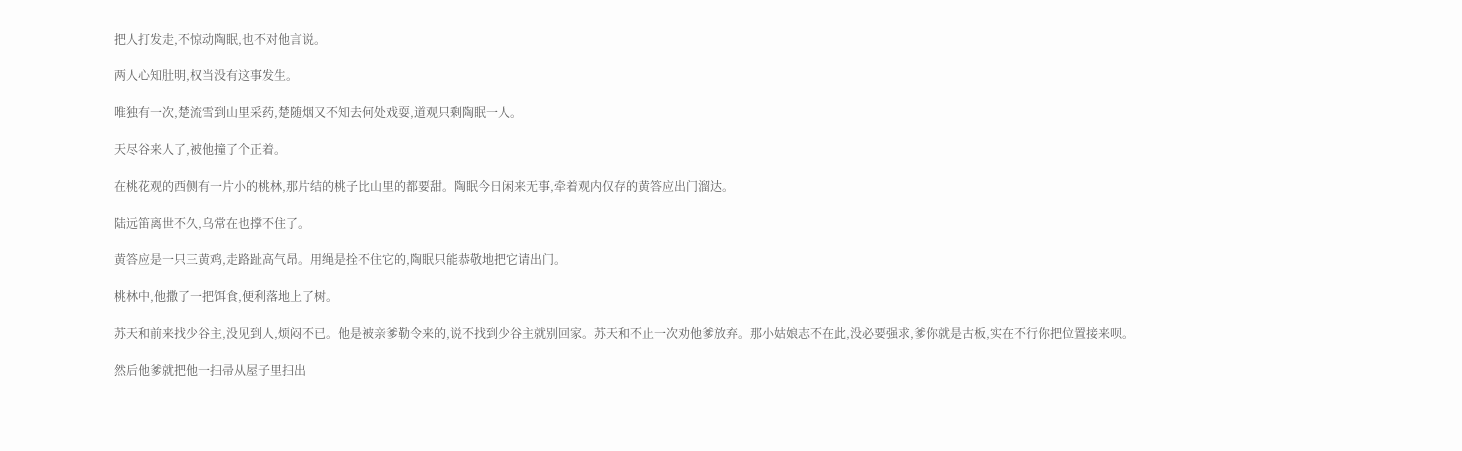把人打发走,不惊动陶眠,也不对他言说。

两人心知肚明,权当没有这事发生。

唯独有一次,楚流雪到山里采药,楚随烟又不知去何处戏耍,道观只剩陶眠一人。

天尽谷来人了,被他撞了个正着。

在桃花观的西侧有一片小的桃林,那片结的桃子比山里的都要甜。陶眠今日闲来无事,牵着观内仅存的黄答应出门溜达。

陆远笛离世不久,乌常在也撑不住了。

黄答应是一只三黄鸡,走路趾高气昂。用绳是拴不住它的,陶眠只能恭敬地把它请出门。

桃林中,他撒了一把饵食,便利落地上了树。

苏天和前来找少谷主,没见到人,烦闷不已。他是被亲爹勒令来的,说不找到少谷主就别回家。苏天和不止一次劝他爹放弃。那小姑娘志不在此,没必要强求,爹你就是古板,实在不行你把位置接来呗。

然后他爹就把他一扫帚从屋子里扫出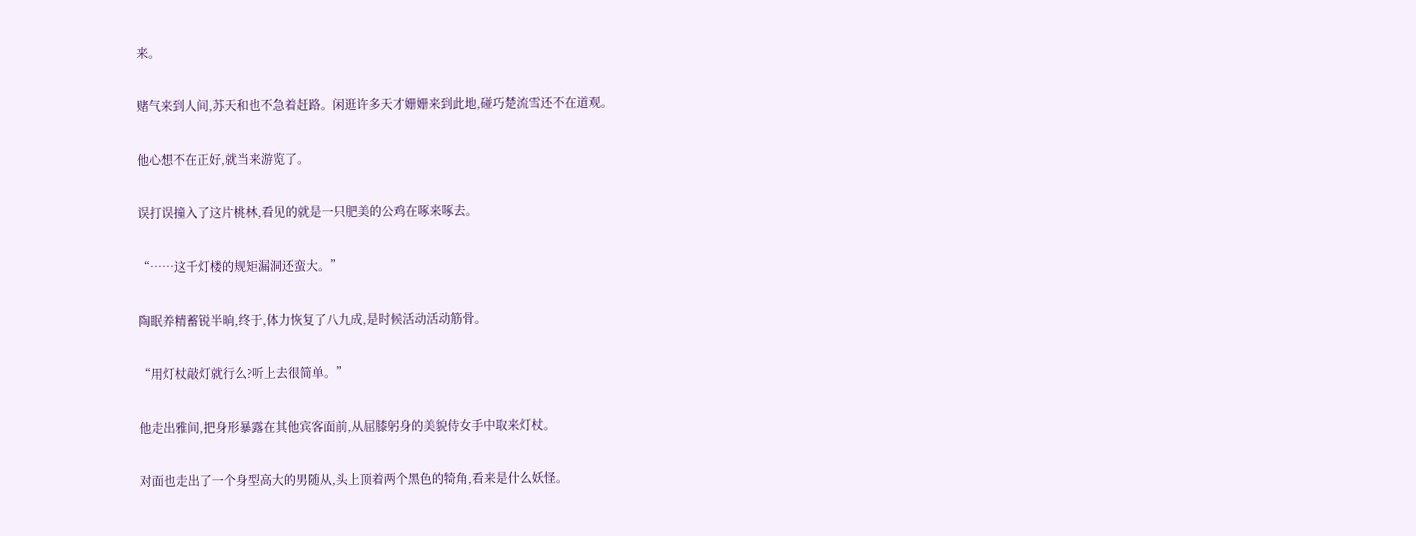来。

赌气来到人间,苏天和也不急着赶路。闲逛许多天才姗姗来到此地,碰巧楚流雪还不在道观。

他心想不在正好,就当来游览了。

误打误撞入了这片桃林,看见的就是一只肥美的公鸡在啄来啄去。

“……这千灯楼的规矩漏洞还蛮大。”

陶眠养精蓄锐半晌,终于,体力恢复了八九成,是时候活动活动筋骨。

“用灯杖敲灯就行么?听上去很简单。”

他走出雅间,把身形暴露在其他宾客面前,从屈膝躬身的美貌侍女手中取来灯杖。

对面也走出了一个身型高大的男随从,头上顶着两个黑色的犄角,看来是什么妖怪。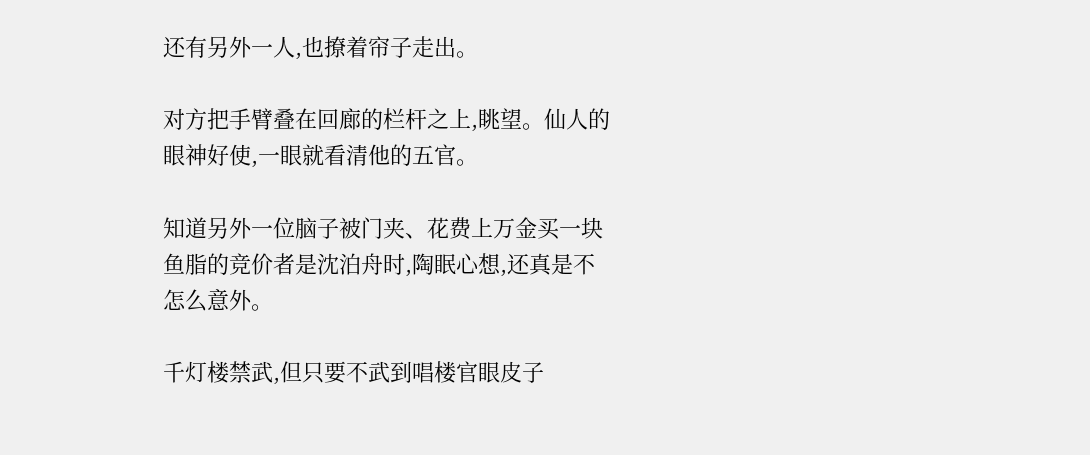还有另外一人,也撩着帘子走出。

对方把手臂叠在回廊的栏杆之上,眺望。仙人的眼神好使,一眼就看清他的五官。

知道另外一位脑子被门夹、花费上万金买一块鱼脂的竞价者是沈泊舟时,陶眠心想,还真是不怎么意外。

千灯楼禁武,但只要不武到唱楼官眼皮子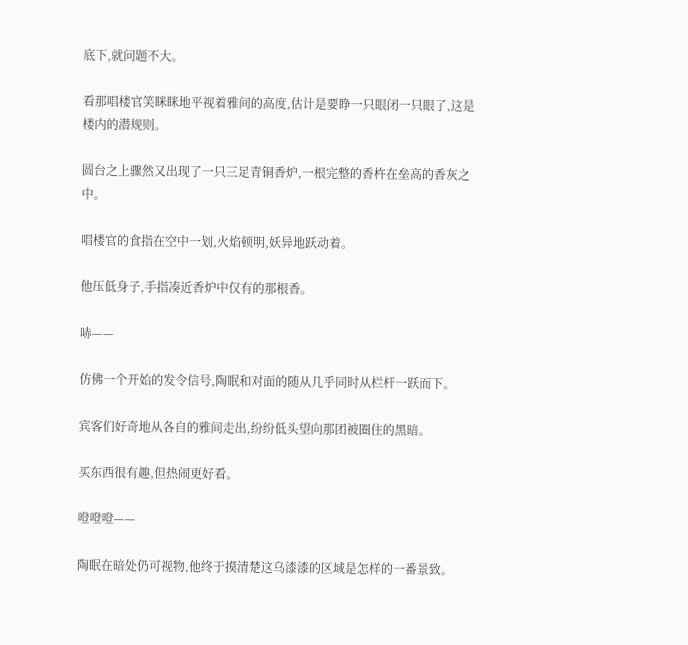底下,就问题不大。

看那唱楼官笑眯眯地平视着雅间的高度,估计是要睁一只眼闭一只眼了,这是楼内的潜规则。

圆台之上骤然又出现了一只三足青铜香炉,一根完整的香杵在垒高的香灰之中。

唱楼官的食指在空中一划,火焰顿明,妖异地跃动着。

他压低身子,手指凑近香炉中仅有的那根香。

哧——

仿佛一个开始的发令信号,陶眠和对面的随从几乎同时从栏杆一跃而下。

宾客们好奇地从各自的雅间走出,纷纷低头望向那团被圈住的黑暗。

买东西很有趣,但热闹更好看。

噔噔噔——

陶眠在暗处仍可视物,他终于摸清楚这乌漆漆的区域是怎样的一番景致。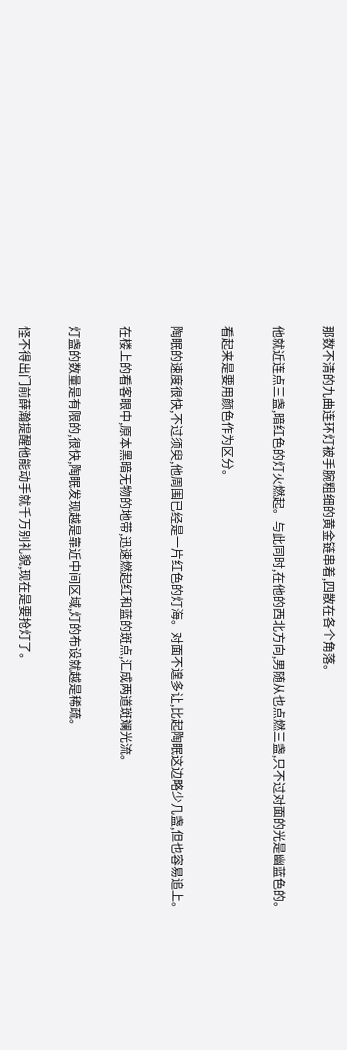那数不清的九曲连环灯被手腕粗细的黄金链串着,四散在各个角落。

他就近连点三盏,暗红色的灯火燃起。与此同时,在他的西北方向,男随从也点燃三盏,只不过对面的光是幽蓝色的。

看起来是要用颜色作为区分。

陶眠的速度很快,不过须臾,他周围已经是一片红色的灯海。对面不遑多让,比起陶眠这边略少几盏,但也容易追上。

在楼上的看客眼中,原本黑暗无物的地带,迅速燃起红和蓝的斑点,汇成两道斑斓光流。

灯盏的数量是有限的,很快,陶眠发现越是靠近中间区域,灯的布设就越是稀疏。

怪不得出门前薛瀚提醒他能动手就千万别礼貌,现在是要抢灯了。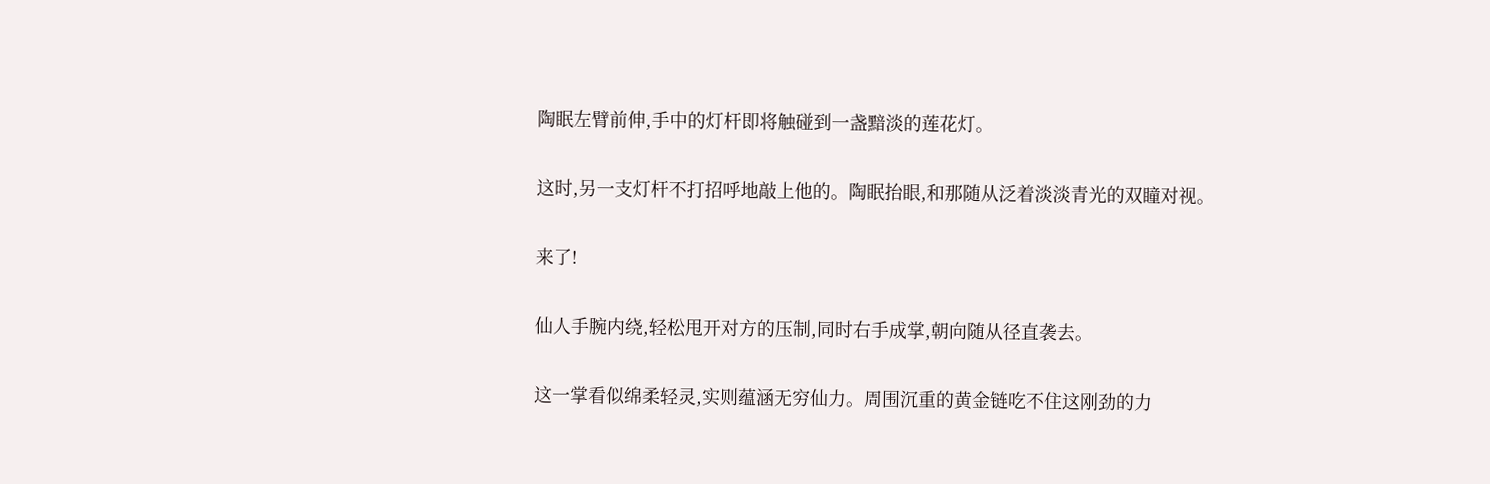陶眠左臂前伸,手中的灯杆即将触碰到一盏黯淡的莲花灯。

这时,另一支灯杆不打招呼地敲上他的。陶眠抬眼,和那随从泛着淡淡青光的双瞳对视。

来了!

仙人手腕内绕,轻松甩开对方的压制,同时右手成掌,朝向随从径直袭去。

这一掌看似绵柔轻灵,实则蕴涵无穷仙力。周围沉重的黄金链吃不住这刚劲的力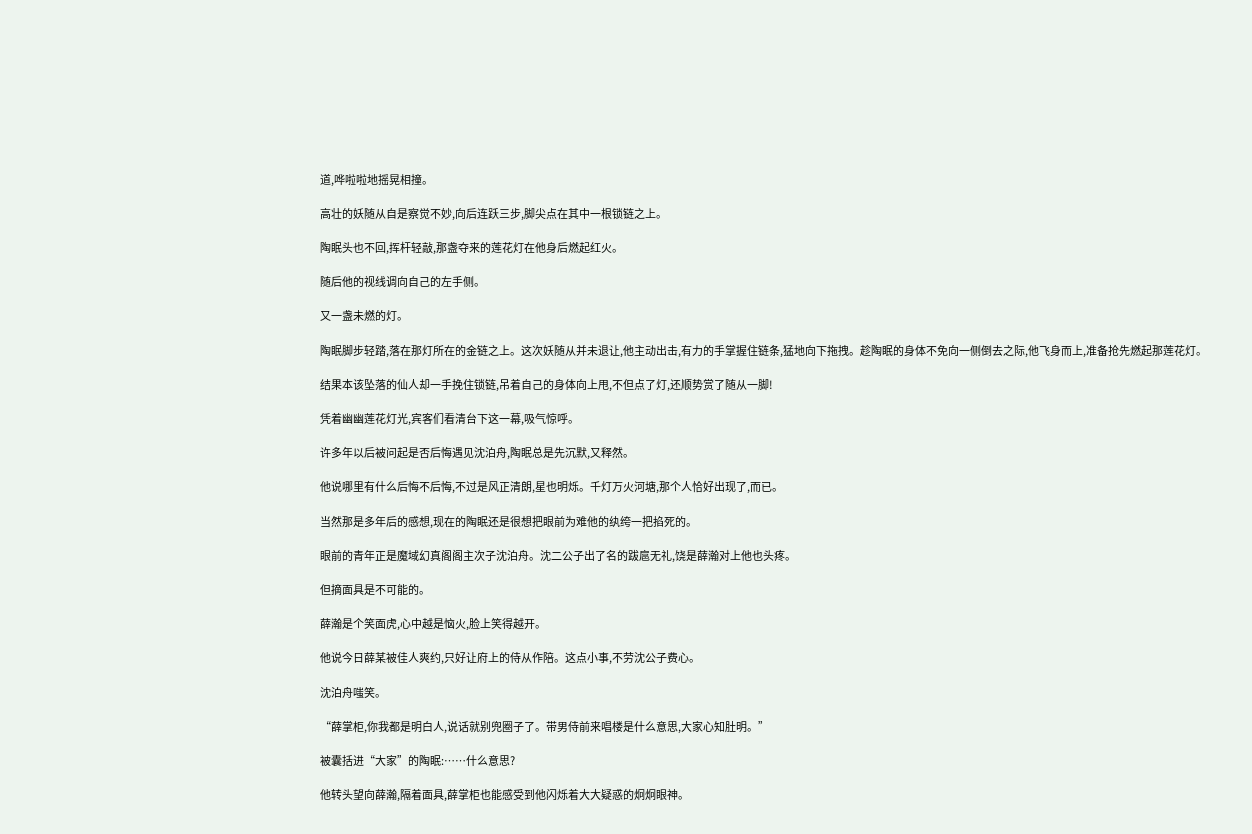道,哗啦啦地摇晃相撞。

高壮的妖随从自是察觉不妙,向后连跃三步,脚尖点在其中一根锁链之上。

陶眠头也不回,挥杆轻敲,那盏夺来的莲花灯在他身后燃起红火。

随后他的视线调向自己的左手侧。

又一盏未燃的灯。

陶眠脚步轻踏,落在那灯所在的金链之上。这次妖随从并未退让,他主动出击,有力的手掌握住链条,猛地向下拖拽。趁陶眠的身体不免向一侧倒去之际,他飞身而上,准备抢先燃起那莲花灯。

结果本该坠落的仙人却一手挽住锁链,吊着自己的身体向上甩,不但点了灯,还顺势赏了随从一脚!

凭着幽幽莲花灯光,宾客们看清台下这一幕,吸气惊呼。

许多年以后被问起是否后悔遇见沈泊舟,陶眠总是先沉默,又释然。

他说哪里有什么后悔不后悔,不过是风正清朗,星也明烁。千灯万火河塘,那个人恰好出现了,而已。

当然那是多年后的感想,现在的陶眠还是很想把眼前为难他的纨绔一把掐死的。

眼前的青年正是魔域幻真阁阁主次子沈泊舟。沈二公子出了名的跋扈无礼,饶是薛瀚对上他也头疼。

但摘面具是不可能的。

薛瀚是个笑面虎,心中越是恼火,脸上笑得越开。

他说今日薛某被佳人爽约,只好让府上的侍从作陪。这点小事,不劳沈公子费心。

沈泊舟嗤笑。

“薛掌柜,你我都是明白人,说话就别兜圈子了。带男侍前来唱楼是什么意思,大家心知肚明。”

被囊括进“大家”的陶眠:……什么意思?

他转头望向薛瀚,隔着面具,薛掌柜也能感受到他闪烁着大大疑惑的炯炯眼神。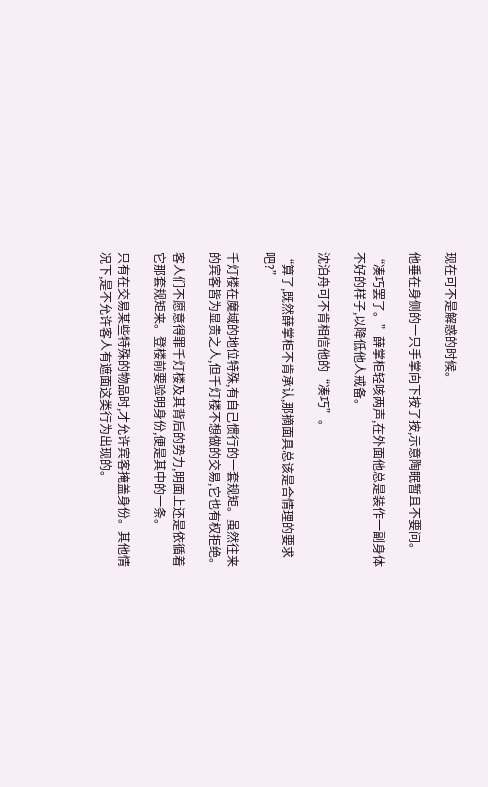现在可不是解惑的时候。

他垂在身侧的一只手掌向下按了按,示意陶眠暂且不要问。

“凑巧罢了。”薛掌柜轻咳两声,在外面他总是装作一副身体不好的样子,以降低他人戒备。

沈泊舟可不肯相信他的“凑巧”。

“算了,既然薛掌柜不肯承认,那摘面具总该是合情理的要求吧?”

千灯楼在魔域的地位特殊,有自己惯行的一套规矩。虽然往来的宾客皆为显贵之人,但千灯楼不想做的交易,它也有权拒绝。

客人们不愿意得罪千灯楼及其背后的势力,明面上还是依循着它那套规矩来。登楼前要验明身份,便是其中的一条。

只有在交易某些特殊的物品时,才允许宾客掩盖身份。其他情况下,是不允许客人有遮面这类行为出现的。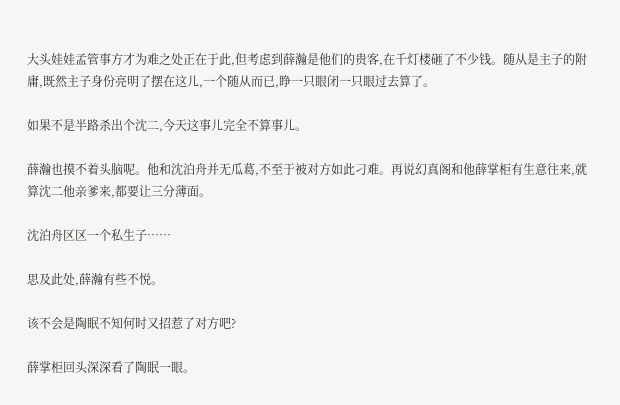大头娃娃孟管事方才为难之处正在于此,但考虑到薛瀚是他们的贵客,在千灯楼砸了不少钱。随从是主子的附庸,既然主子身份亮明了摆在这儿,一个随从而已,睁一只眼闭一只眼过去算了。

如果不是半路杀出个沈二,今天这事儿完全不算事儿。

薛瀚也摸不着头脑呢。他和沈泊舟并无瓜葛,不至于被对方如此刁难。再说幻真阁和他薛掌柜有生意往来,就算沈二他亲爹来,都要让三分薄面。

沈泊舟区区一个私生子……

思及此处,薛瀚有些不悦。

该不会是陶眠不知何时又招惹了对方吧?

薛掌柜回头深深看了陶眠一眼。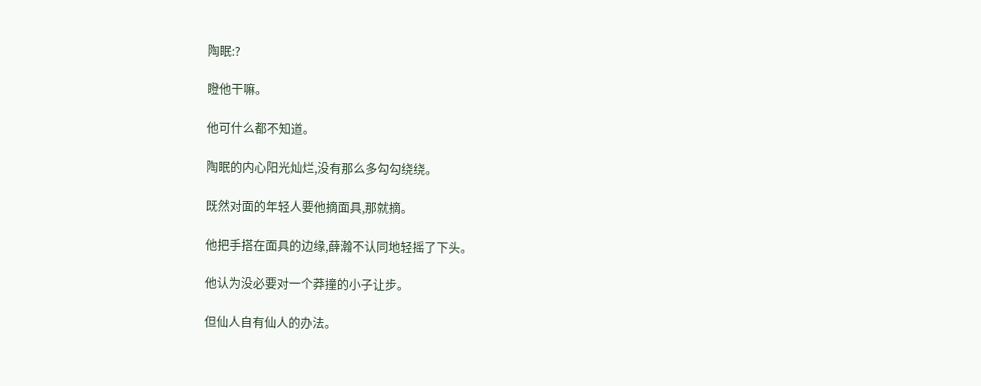陶眠:?

瞪他干嘛。

他可什么都不知道。

陶眠的内心阳光灿烂,没有那么多勾勾绕绕。

既然对面的年轻人要他摘面具,那就摘。

他把手搭在面具的边缘,薛瀚不认同地轻摇了下头。

他认为没必要对一个莽撞的小子让步。

但仙人自有仙人的办法。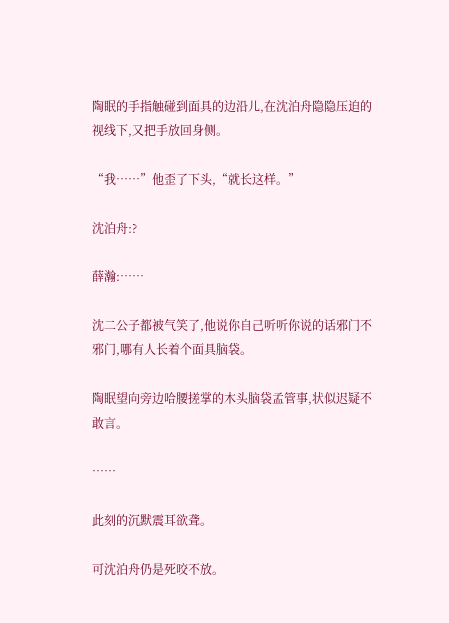陶眠的手指触碰到面具的边沿儿,在沈泊舟隐隐压迫的视线下,又把手放回身侧。

“我……”他歪了下头,“就长这样。”

沈泊舟:?

薛瀚:……

沈二公子都被气笑了,他说你自己听听你说的话邪门不邪门,哪有人长着个面具脑袋。

陶眠望向旁边哈腰搓掌的木头脑袋孟管事,状似迟疑不敢言。

……

此刻的沉默震耳欲聋。

可沈泊舟仍是死咬不放。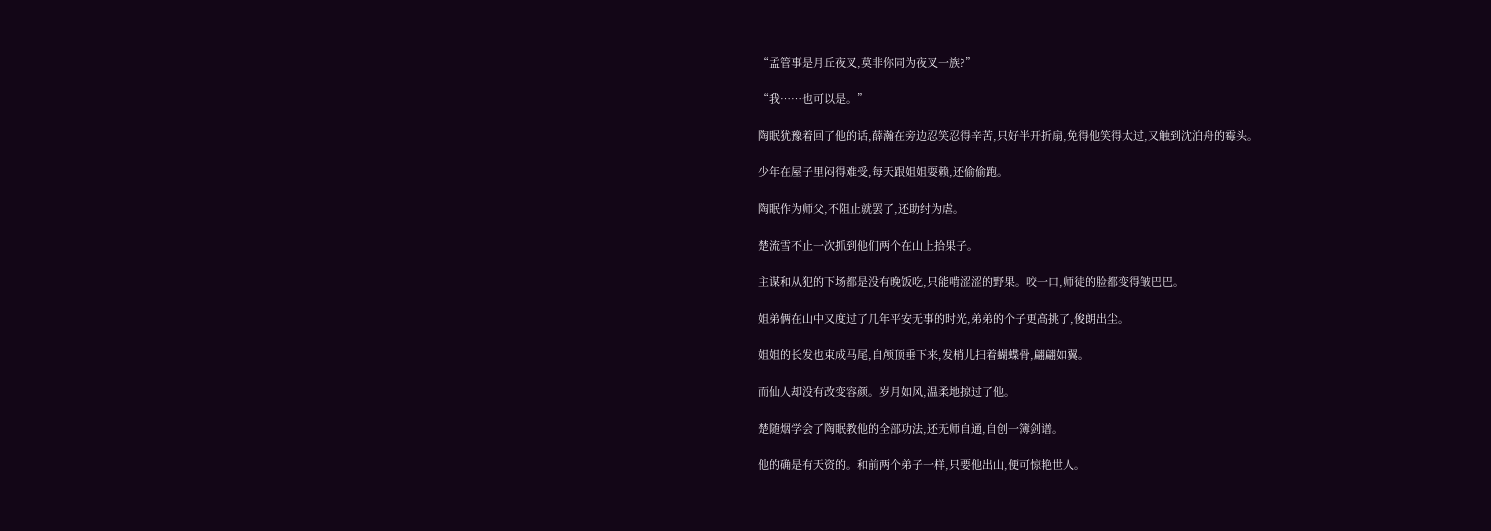“孟管事是月丘夜叉,莫非你同为夜叉一族?”

“我……也可以是。”

陶眠犹豫着回了他的话,薛瀚在旁边忍笑忍得辛苦,只好半开折扇,免得他笑得太过,又触到沈泊舟的霉头。

少年在屋子里闷得难受,每天跟姐姐耍赖,还偷偷跑。

陶眠作为师父,不阻止就罢了,还助纣为虐。

楚流雪不止一次抓到他们两个在山上拾果子。

主谋和从犯的下场都是没有晚饭吃,只能啃涩涩的野果。咬一口,师徒的脸都变得皱巴巴。

姐弟俩在山中又度过了几年平安无事的时光,弟弟的个子更高挑了,俊朗出尘。

姐姐的长发也束成马尾,自颅顶垂下来,发梢儿扫着蝴蝶骨,翩翩如翼。

而仙人却没有改变容颜。岁月如风,温柔地掠过了他。

楚随烟学会了陶眠教他的全部功法,还无师自通,自创一簿剑谱。

他的确是有天资的。和前两个弟子一样,只要他出山,便可惊艳世人。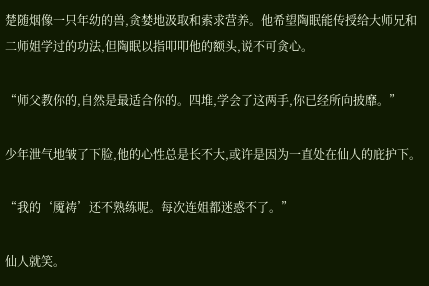楚随烟像一只年幼的兽,贪婪地汲取和索求营养。他希望陶眠能传授给大师兄和二师姐学过的功法,但陶眠以指叩叩他的额头,说不可贪心。

“师父教你的,自然是最适合你的。四堆,学会了这两手,你已经所向披靡。”

少年泄气地皱了下脸,他的心性总是长不大,或许是因为一直处在仙人的庇护下。

“我的‘魇祷’还不熟练呢。每次连姐都迷惑不了。”

仙人就笑。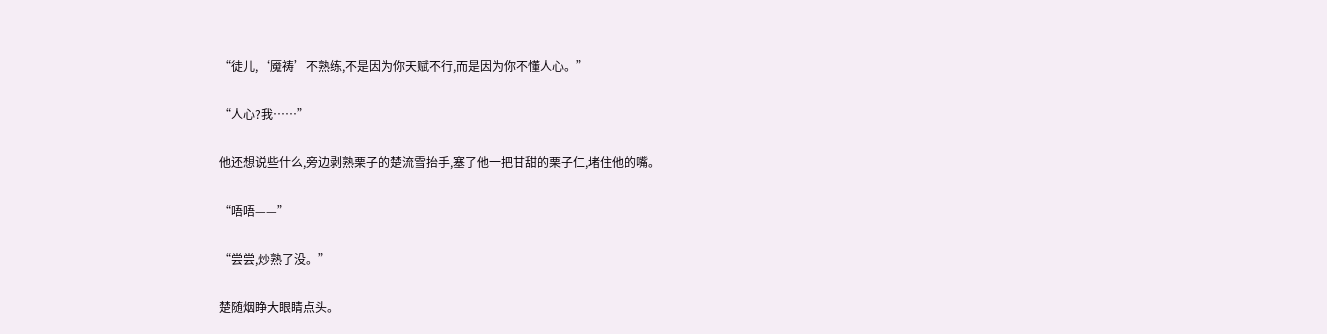“徒儿,‘魇祷’不熟练,不是因为你天赋不行,而是因为你不懂人心。”

“人心?我……”

他还想说些什么,旁边剥熟栗子的楚流雪抬手,塞了他一把甘甜的栗子仁,堵住他的嘴。

“唔唔——”

“尝尝,炒熟了没。”

楚随烟睁大眼睛点头。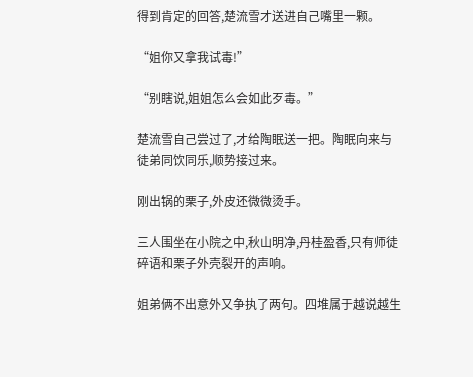得到肯定的回答,楚流雪才送进自己嘴里一颗。

“姐你又拿我试毒!”

“别瞎说,姐姐怎么会如此歹毒。”

楚流雪自己尝过了,才给陶眠送一把。陶眠向来与徒弟同饮同乐,顺势接过来。

刚出锅的栗子,外皮还微微烫手。

三人围坐在小院之中,秋山明净,丹桂盈香,只有师徒碎语和栗子外壳裂开的声响。

姐弟俩不出意外又争执了两句。四堆属于越说越生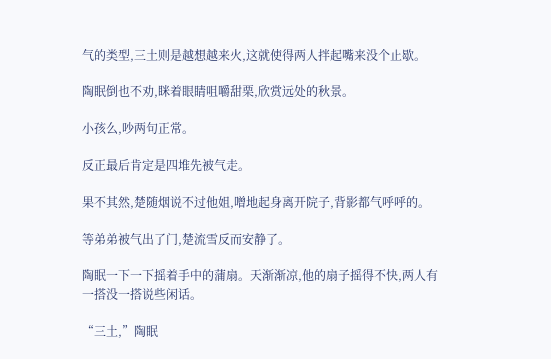气的类型,三土则是越想越来火,这就使得两人拌起嘴来没个止歇。

陶眠倒也不劝,眯着眼睛咀嚼甜栗,欣赏远处的秋景。

小孩么,吵两句正常。

反正最后肯定是四堆先被气走。

果不其然,楚随烟说不过他姐,噌地起身离开院子,背影都气呼呼的。

等弟弟被气出了门,楚流雪反而安静了。

陶眠一下一下摇着手中的蒲扇。天渐渐凉,他的扇子摇得不快,两人有一搭没一搭说些闲话。

“三土,”陶眠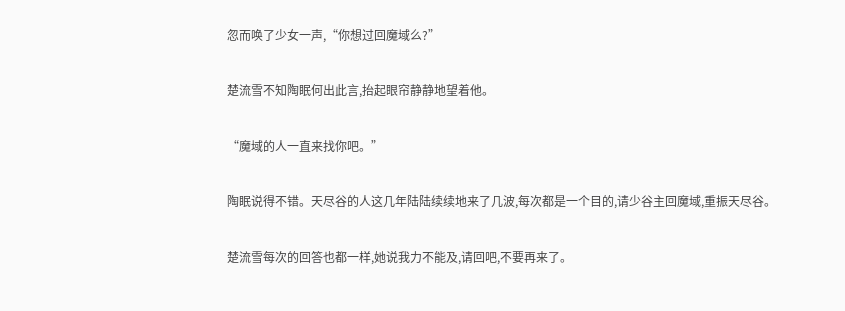忽而唤了少女一声,“你想过回魔域么?”

楚流雪不知陶眠何出此言,抬起眼帘静静地望着他。

“魔域的人一直来找你吧。”

陶眠说得不错。天尽谷的人这几年陆陆续续地来了几波,每次都是一个目的,请少谷主回魔域,重振天尽谷。

楚流雪每次的回答也都一样,她说我力不能及,请回吧,不要再来了。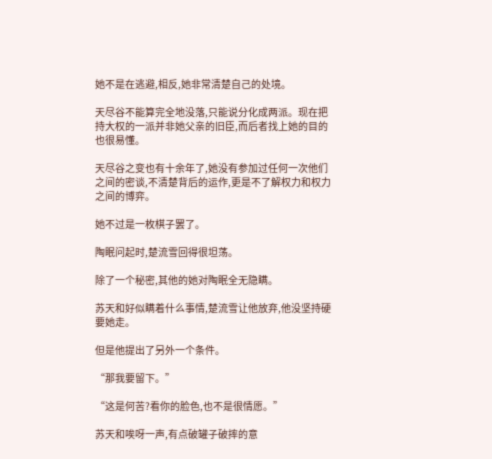她不是在逃避,相反,她非常清楚自己的处境。

天尽谷不能算完全地没落,只能说分化成两派。现在把持大权的一派并非她父亲的旧臣,而后者找上她的目的也很易懂。

天尽谷之变也有十余年了,她没有参加过任何一次他们之间的密谈,不清楚背后的运作,更是不了解权力和权力之间的博弈。

她不过是一枚棋子罢了。

陶眠问起时,楚流雪回得很坦荡。

除了一个秘密,其他的她对陶眠全无隐瞒。

苏天和好似瞒着什么事情,楚流雪让他放弃,他没坚持硬要她走。

但是他提出了另外一个条件。

“那我要留下。”

“这是何苦?看你的脸色,也不是很情愿。”

苏天和唉呀一声,有点破罐子破摔的意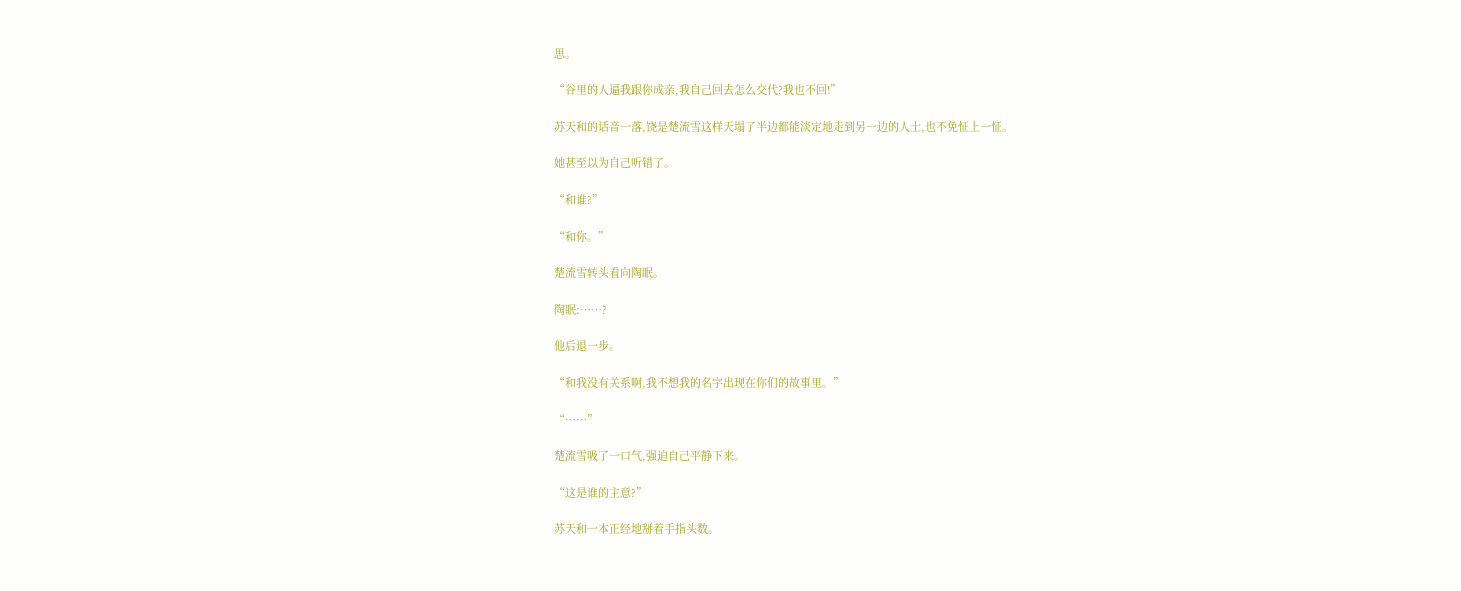思。

“谷里的人逼我跟你成亲,我自己回去怎么交代?我也不回!”

苏天和的话音一落,饶是楚流雪这样天塌了半边都能淡定地走到另一边的人士,也不免怔上一怔。

她甚至以为自己听错了。

“和谁?”

“和你。”

楚流雪转头看向陶眠。

陶眠:……?

他后退一步。

“和我没有关系啊,我不想我的名字出现在你们的故事里。”

“……”

楚流雪吸了一口气,强迫自己平静下来。

“这是谁的主意?”

苏天和一本正经地掰着手指头数。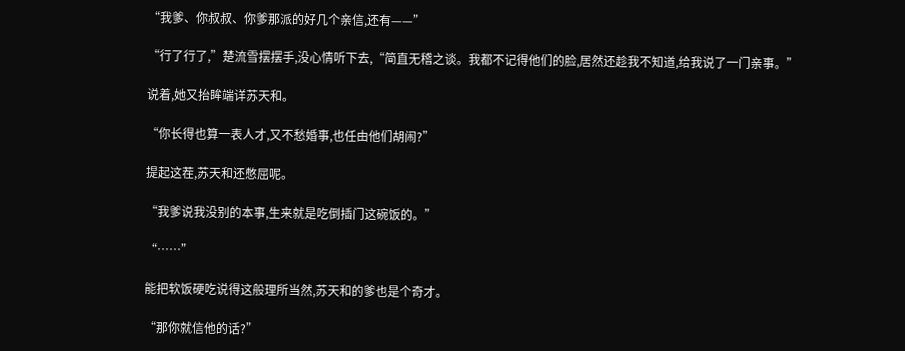“我爹、你叔叔、你爹那派的好几个亲信,还有——”

“行了行了,”楚流雪摆摆手,没心情听下去,“简直无稽之谈。我都不记得他们的脸,居然还趁我不知道,给我说了一门亲事。”

说着,她又抬眸端详苏天和。

“你长得也算一表人才,又不愁婚事,也任由他们胡闹?”

提起这茬,苏天和还憋屈呢。

“我爹说我没别的本事,生来就是吃倒插门这碗饭的。”

“……”

能把软饭硬吃说得这般理所当然,苏天和的爹也是个奇才。

“那你就信他的话?”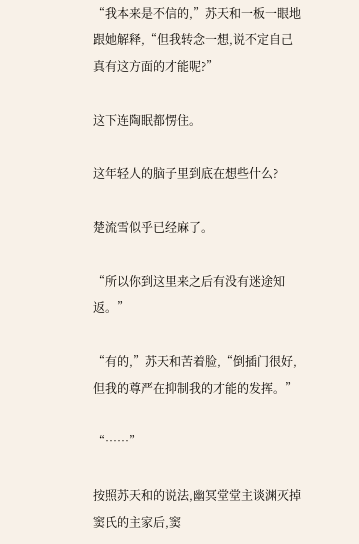“我本来是不信的,”苏天和一板一眼地跟她解释,“但我转念一想,说不定自己真有这方面的才能呢?”

这下连陶眠都愣住。

这年轻人的脑子里到底在想些什么?

楚流雪似乎已经麻了。

“所以你到这里来之后有没有迷途知返。”

“有的,”苏天和苦着脸,“倒插门很好,但我的尊严在抑制我的才能的发挥。”

“……”

按照苏天和的说法,幽冥堂堂主谈渊灭掉窦氏的主家后,窦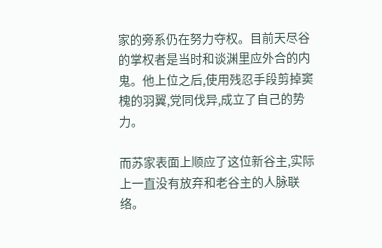家的旁系仍在努力夺权。目前天尽谷的掌权者是当时和谈渊里应外合的内鬼。他上位之后,使用残忍手段剪掉窦槐的羽翼,党同伐异,成立了自己的势力。

而苏家表面上顺应了这位新谷主,实际上一直没有放弃和老谷主的人脉联络。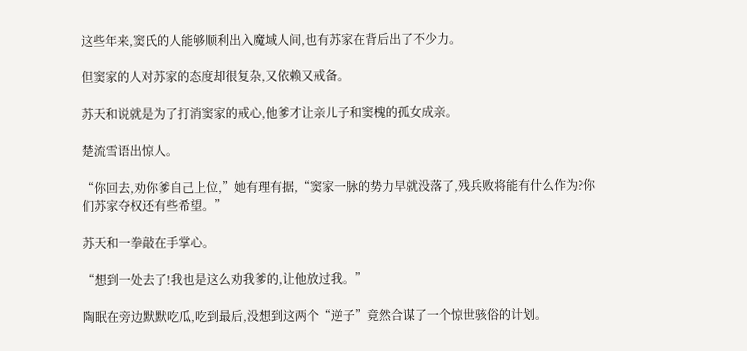这些年来,窦氏的人能够顺利出入魔域人间,也有苏家在背后出了不少力。

但窦家的人对苏家的态度却很复杂,又依赖又戒备。

苏天和说就是为了打消窦家的戒心,他爹才让亲儿子和窦槐的孤女成亲。

楚流雪语出惊人。

“你回去,劝你爹自己上位,”她有理有据,“窦家一脉的势力早就没落了,残兵败将能有什么作为?你们苏家夺权还有些希望。”

苏天和一拳敲在手掌心。

“想到一处去了!我也是这么劝我爹的,让他放过我。”

陶眠在旁边默默吃瓜,吃到最后,没想到这两个“逆子”竟然合谋了一个惊世骇俗的计划。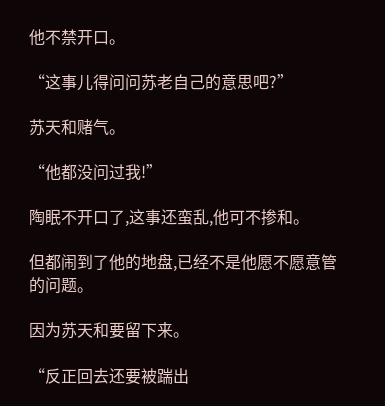他不禁开口。

“这事儿得问问苏老自己的意思吧?”

苏天和赌气。

“他都没问过我!”

陶眠不开口了,这事还蛮乱,他可不掺和。

但都闹到了他的地盘,已经不是他愿不愿意管的问题。

因为苏天和要留下来。

“反正回去还要被踹出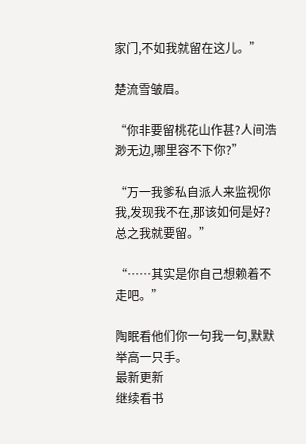家门,不如我就留在这儿。”

楚流雪皱眉。

“你非要留桃花山作甚?人间浩渺无边,哪里容不下你?”

“万一我爹私自派人来监视你我,发现我不在,那该如何是好?总之我就要留。”

“……其实是你自己想赖着不走吧。”

陶眠看他们你一句我一句,默默举高一只手。
最新更新
继续看书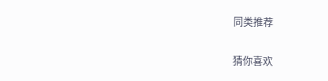同类推荐

猜你喜欢